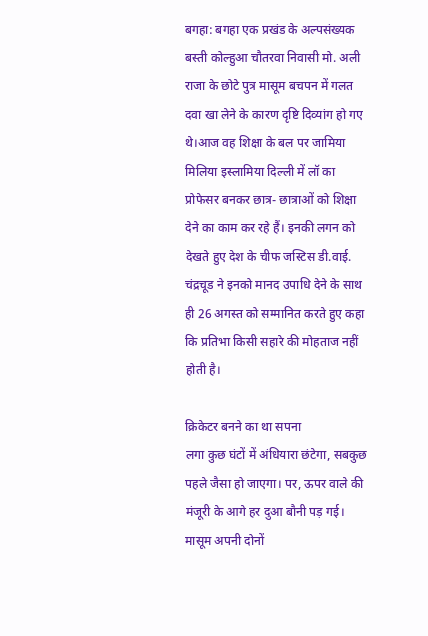बगहा: बगहा एक प्रखंड के अल्पसंख्यक बस्ती कोल्हुआ चौतरवा निवासी मो. अली राजा के छोटे पुत्र मासूम बचपन में गलत दवा खा लेने के कारण दृष्टि दिव्यांग हो गए थे।आज वह शिक्षा के बल पर जामिया मिलिया इस्लामिया दिल्ली में लॉ का प्रोफेसर बनकर छात्र- छात्राओं को शिक्षा देने का काम कर रहे हैं। इनकी लगन को देखते हुए देश के चीफ जस्टिस डी.वाई. चंद्रचूड ने इनको मानद उपाधि देने के साथ ही 26 अगस्त को सम्मानित करते हुए कहा कि प्रतिभा किसी सहारे की मोहताज नहीं होती है।

क्रिकेटर बनने का था सपना
लगा कुछ घंटों में अंधियारा छंटेगा, सबकुछ पहले जैसा हो जाएगा। पर, ऊपर वाले की मंजूरी के आगे हर दुआ बौनी पड़ गई। मासूम अपनी दोनों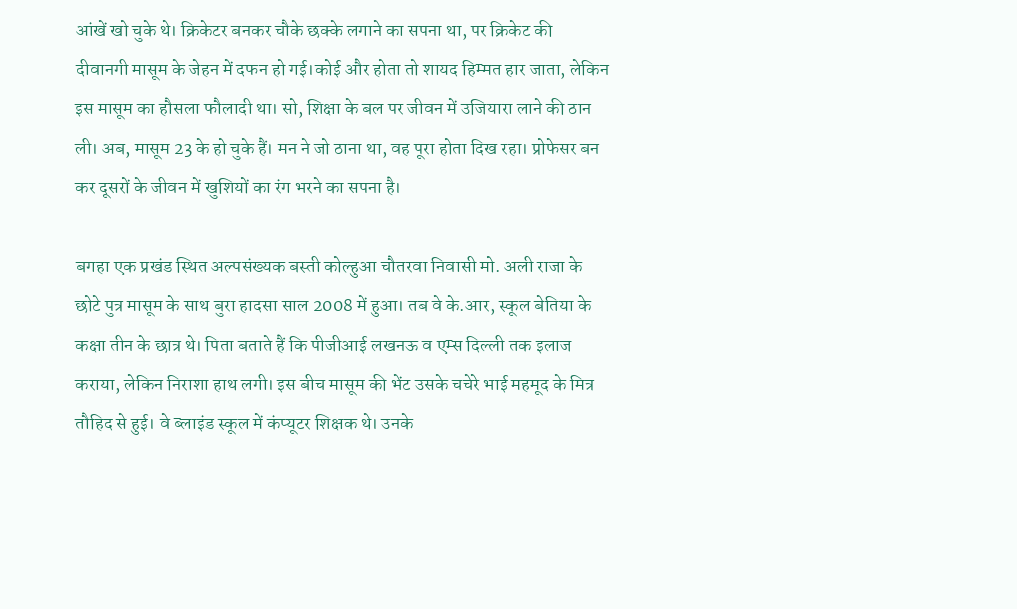आंखें खो चुके थे। क्रिकेटर बनकर चौके छक्के लगाने का सपना था, पर क्रिकेट की दीवानगी मासूम के जेहन में दफन हो गई।कोई और होता तो शायद हिम्मत हार जाता, लेकिन इस मासूम का हौसला फौलादी था। सो, शिक्षा के बल पर जीवन में उजियारा लाने की ठान ली। अब, मासूम 23 के हो चुके हैं। मन ने जो ठाना था, वह पूरा होता दिख रहा। प्रोफेसर बन कर दूसरों के जीवन में खुशियों का रंग भरने का सपना है।

बगहा एक प्रखंड स्थित अल्पसंख्यक बस्ती कोल्हुआ चौतरवा निवासी मो. अली राजा के छोटे पुत्र मासूम के साथ बुरा हादसा साल 2008 में हुआ। तब वे के.आर, स्कूल बेतिया के कक्षा तीन के छात्र थे। पिता बताते हैं कि पीजीआई लखनऊ व एम्स दिल्ली तक इलाज कराया, लेकिन निराशा हाथ लगी। इस बीच मासूम की भेंट उसके चचेरे भाई महमूद के मित्र तौहिद से हुई। वे ब्लाइंड स्कूल में कंप्यूटर शिक्षक थे। उनके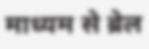माध्यम से ब्रेल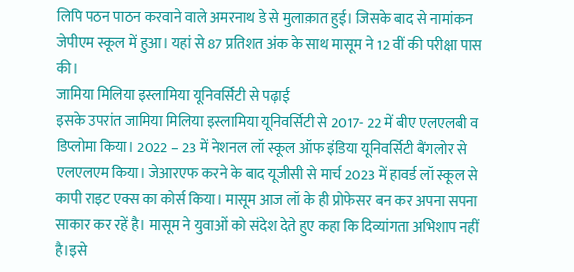लिपि पठन पाठन करवाने वाले अमरनाथ डे से मुलाक़ात हुई। जिसके बाद से नामांकन जेपीएम स्कूल में हुआ। यहां से 87 प्रतिशत अंक के साथ मासूम ने 12 वीं की परीक्षा पास की।
जामिया मिलिया इस्लामिया यूनिवर्सिटी से पढ़ाई
इसके उपरांत जामिया मिलिया इस्लामिया यूनिवर्सिटी से 2017- 22 में बीए एलएलबी व डिप्लोमा किया। 2022 – 23 में नेशनल लॉ स्कूल ऑफ इंडिया यूनिवर्सिटी बैंगलोर से एलएलएम किया। जेआरएफ करने के बाद यूजीसी से मार्च 2023 में हावर्ड लॉ स्कूल से कापी राइट एक्स का कोर्स किया। मासूम आज लॉ के ही प्रोफेसर बन कर अपना सपना साकार कर रहें है। मासूम ने युवाओं को संदेश देते हुए कहा कि दिव्यांगता अभिशाप नहीं है।इसे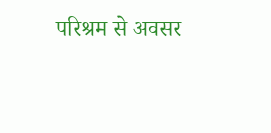परिश्रम से अवसर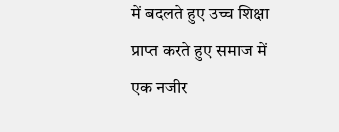में बदलते हुए उच्च शिक्षा प्राप्त करते हुए समाज में एक नजीर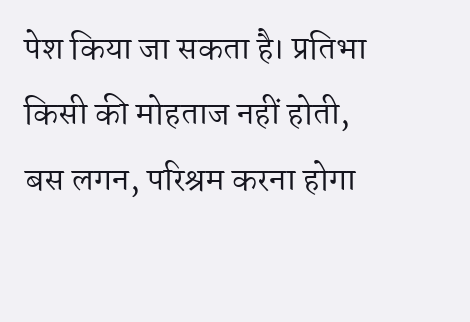पेश किया जा सकता है। प्रतिभा किसी की मोहताज नहीं होती, बस लगन, परिश्रम करना होगा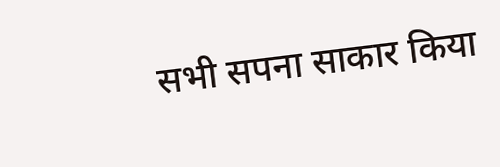सभी सपना साकार किया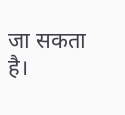जा सकता है।